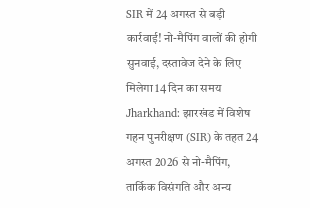SIR में 24 अगस्त से बड़ी कार्रवाई! नो-मैपिंग वालों की होगी सुनवाई, दस्तावेज देने के लिए मिलेगा 14 दिन का समय
Jharkhand: झारखंड में विशेष गहन पुनरीक्षण (SIR) के तहत 24 अगस्त 2026 से नो-मैपिंग, तार्किक विसंगति और अन्य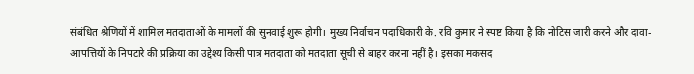संबंधित श्रेणियों में शामिल मतदाताओं के मामलों की सुनवाई शुरू होगी। मुख्य निर्वाचन पदाधिकारी के. रवि कुमार ने स्पष्ट किया है कि नोटिस जारी करने और दावा-आपत्तियों के निपटारे की प्रक्रिया का उद्देश्य किसी पात्र मतदाता को मतदाता सूची से बाहर करना नहीं है। इसका मकसद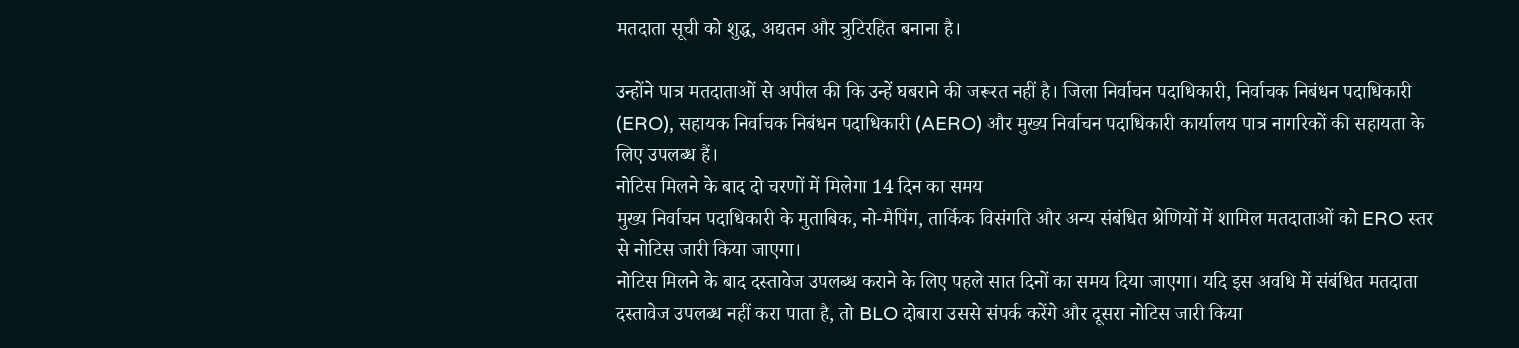मतदाता सूची को शुद्ध, अद्यतन और त्रुटिरहित बनाना है।

उन्होंने पात्र मतदाताओं से अपील की कि उन्हें घबराने की जरूरत नहीं है। जिला निर्वाचन पदाधिकारी, निर्वाचक निबंधन पदाधिकारी (ERO), सहायक निर्वाचक निबंधन पदाधिकारी (AERO) और मुख्य निर्वाचन पदाधिकारी कार्यालय पात्र नागरिकों की सहायता के लिए उपलब्ध हैं।
नोटिस मिलने के बाद दो चरणों में मिलेगा 14 दिन का समय
मुख्य निर्वाचन पदाधिकारी के मुताबिक, नो-मैपिंग, तार्किक विसंगति और अन्य संबंधित श्रेणियों में शामिल मतदाताओं को ERO स्तर से नोटिस जारी किया जाएगा।
नोटिस मिलने के बाद दस्तावेज उपलब्ध कराने के लिए पहले सात दिनों का समय दिया जाएगा। यदि इस अवधि में संबंधित मतदाता दस्तावेज उपलब्ध नहीं करा पाता है, तो BLO दोबारा उससे संपर्क करेंगे और दूसरा नोटिस जारी किया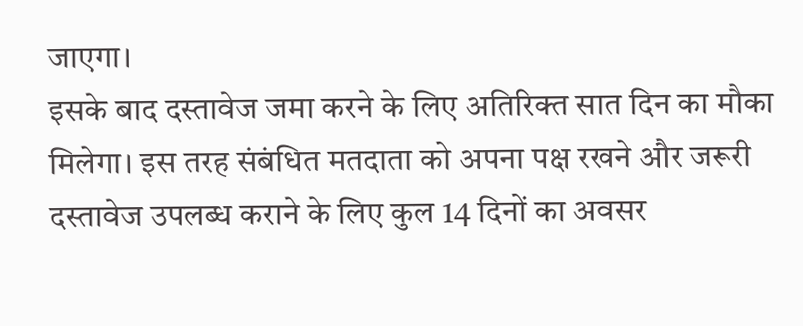जाएगा।
इसके बाद दस्तावेज जमा करने के लिए अतिरिक्त सात दिन का मौका मिलेगा। इस तरह संबंधित मतदाता को अपना पक्ष रखने और जरूरी दस्तावेज उपलब्ध कराने के लिए कुल 14 दिनों का अवसर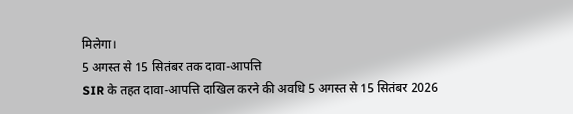मिलेगा।
5 अगस्त से 15 सितंबर तक दावा-आपत्ति
SIR के तहत दावा-आपत्ति दाखिल करने की अवधि 5 अगस्त से 15 सितंबर 2026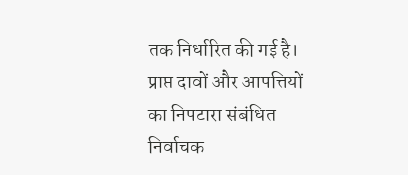तक निर्धारित की गई है। प्राप्त दावों और आपत्तियों का निपटारा संबंधित निर्वाचक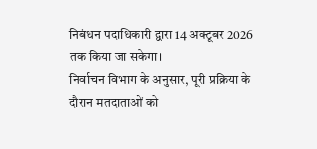निबंधन पदाधिकारी द्वारा 14 अक्टूबर 2026 तक किया जा सकेगा।
निर्वाचन विभाग के अनुसार, पूरी प्रक्रिया के दौरान मतदाताओं को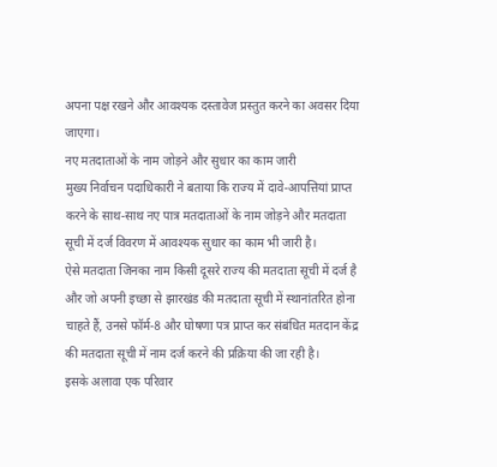अपना पक्ष रखने और आवश्यक दस्तावेज प्रस्तुत करने का अवसर दिया जाएगा।
नए मतदाताओं के नाम जोड़ने और सुधार का काम जारी
मुख्य निर्वाचन पदाधिकारी ने बताया कि राज्य में दावे-आपत्तियां प्राप्त करने के साथ-साथ नए पात्र मतदाताओं के नाम जोड़ने और मतदाता सूची में दर्ज विवरण में आवश्यक सुधार का काम भी जारी है।
ऐसे मतदाता जिनका नाम किसी दूसरे राज्य की मतदाता सूची में दर्ज है और जो अपनी इच्छा से झारखंड की मतदाता सूची में स्थानांतरित होना चाहते हैं, उनसे फॉर्म-8 और घोषणा पत्र प्राप्त कर संबंधित मतदान केंद्र की मतदाता सूची में नाम दर्ज करने की प्रक्रिया की जा रही है।
इसके अलावा एक परिवार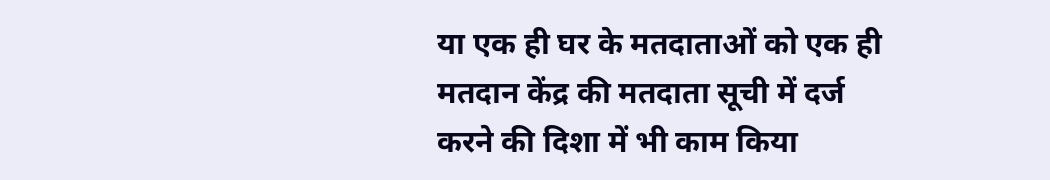या एक ही घर के मतदाताओं को एक ही मतदान केंद्र की मतदाता सूची में दर्ज करने की दिशा में भी काम किया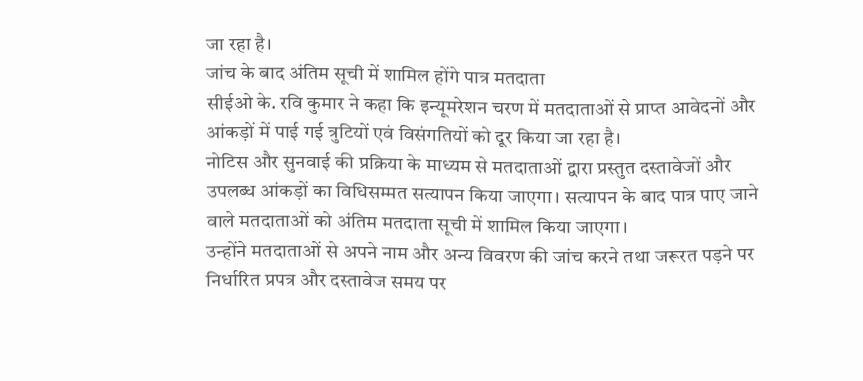जा रहा है।
जांच के बाद अंतिम सूची में शामिल होंगे पात्र मतदाता
सीईओ के. रवि कुमार ने कहा कि इन्यूमरेशन चरण में मतदाताओं से प्राप्त आवेदनों और आंकड़ों में पाई गई त्रुटियों एवं विसंगतियों को दूर किया जा रहा है।
नोटिस और सुनवाई की प्रक्रिया के माध्यम से मतदाताओं द्वारा प्रस्तुत दस्तावेजों और उपलब्ध आंकड़ों का विधिसम्मत सत्यापन किया जाएगा। सत्यापन के बाद पात्र पाए जाने वाले मतदाताओं को अंतिम मतदाता सूची में शामिल किया जाएगा।
उन्होंने मतदाताओं से अपने नाम और अन्य विवरण की जांच करने तथा जरूरत पड़ने पर निर्धारित प्रपत्र और दस्तावेज समय पर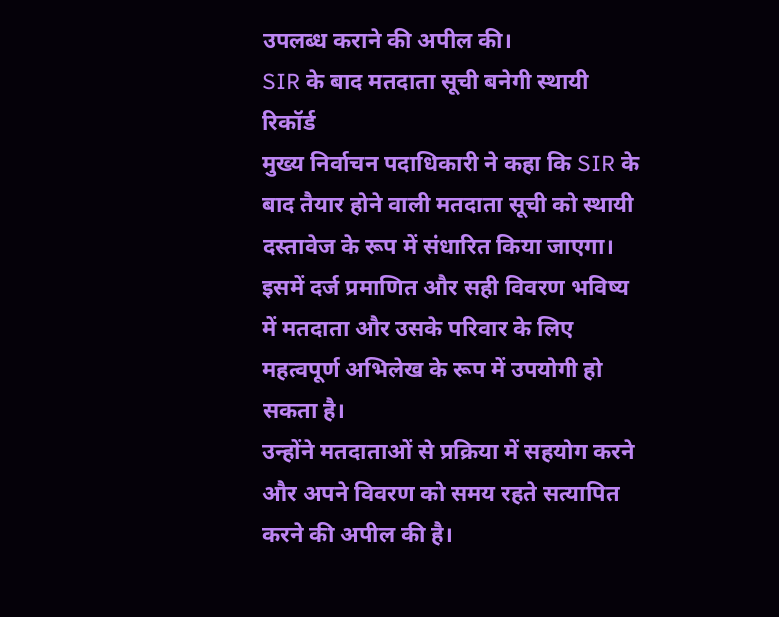उपलब्ध कराने की अपील की।
SIR के बाद मतदाता सूची बनेगी स्थायी रिकॉर्ड
मुख्य निर्वाचन पदाधिकारी ने कहा कि SIR के बाद तैयार होने वाली मतदाता सूची को स्थायी दस्तावेज के रूप में संधारित किया जाएगा। इसमें दर्ज प्रमाणित और सही विवरण भविष्य में मतदाता और उसके परिवार के लिए महत्वपूर्ण अभिलेख के रूप में उपयोगी हो सकता है।
उन्होंने मतदाताओं से प्रक्रिया में सहयोग करने और अपने विवरण को समय रहते सत्यापित करने की अपील की है।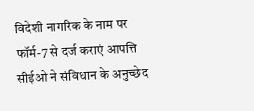विदेशी नागरिक के नाम पर फॉर्म-7 से दर्ज कराएं आपत्ति
सीईओ ने संविधान के अनुच्छेद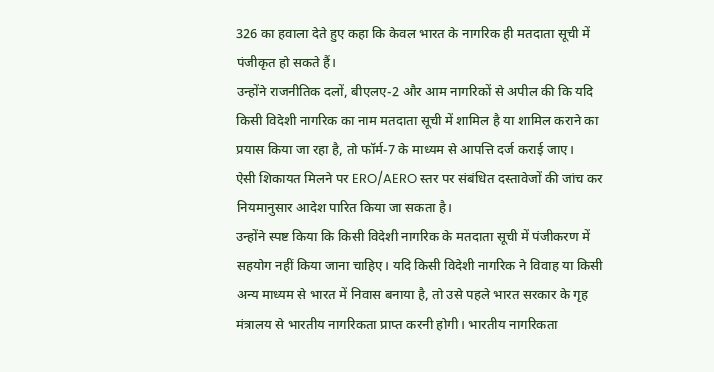326 का हवाला देते हुए कहा कि केवल भारत के नागरिक ही मतदाता सूची में पंजीकृत हो सकते हैं।
उन्होंने राजनीतिक दलों, बीएलए-2 और आम नागरिकों से अपील की कि यदि किसी विदेशी नागरिक का नाम मतदाता सूची में शामिल है या शामिल कराने का प्रयास किया जा रहा है, तो फॉर्म-7 के माध्यम से आपत्ति दर्ज कराई जाए।
ऐसी शिकायत मिलने पर ERO/AERO स्तर पर संबंधित दस्तावेजों की जांच कर नियमानुसार आदेश पारित किया जा सकता है।
उन्होंने स्पष्ट किया कि किसी विदेशी नागरिक के मतदाता सूची में पंजीकरण में सहयोग नहीं किया जाना चाहिए। यदि किसी विदेशी नागरिक ने विवाह या किसी अन्य माध्यम से भारत में निवास बनाया है, तो उसे पहले भारत सरकार के गृह मंत्रालय से भारतीय नागरिकता प्राप्त करनी होगी। भारतीय नागरिकता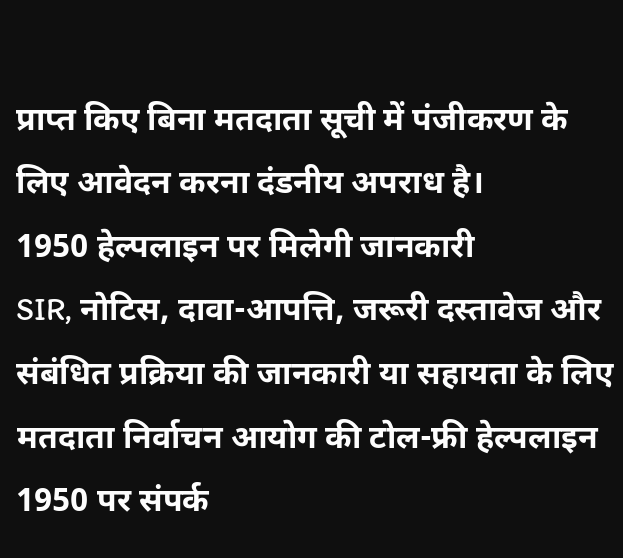प्राप्त किए बिना मतदाता सूची में पंजीकरण के लिए आवेदन करना दंडनीय अपराध है।
1950 हेल्पलाइन पर मिलेगी जानकारी
SIR, नोटिस, दावा-आपत्ति, जरूरी दस्तावेज और संबंधित प्रक्रिया की जानकारी या सहायता के लिए मतदाता निर्वाचन आयोग की टोल-फ्री हेल्पलाइन 1950 पर संपर्क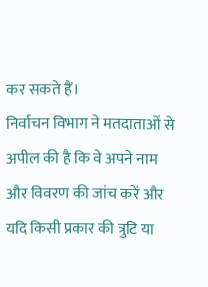कर सकते हैं।
निर्वाचन विभाग ने मतदाताओं से अपील की है कि वे अपने नाम और विवरण की जांच करें और यदि किसी प्रकार की त्रुटि या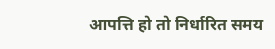आपत्ति हो तो निर्धारित समय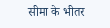सीमा के भीतर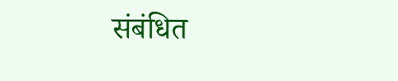संबंधित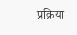प्रक्रिया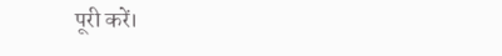पूरी करें।